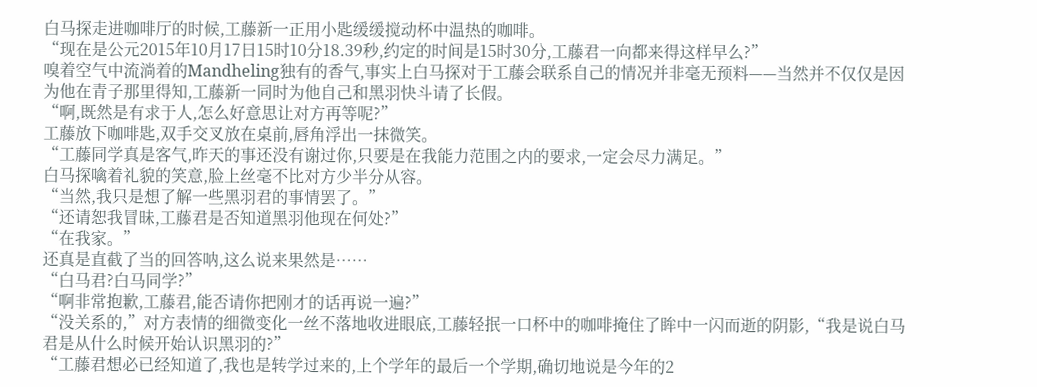白马探走进咖啡厅的时候,工藤新一正用小匙缓缓搅动杯中温热的咖啡。
“现在是公元2015年10月17日15时10分18.39秒,约定的时间是15时30分,工藤君一向都来得这样早么?”
嗅着空气中流淌着的Mandheling独有的香气,事实上白马探对于工藤会联系自己的情况并非毫无预料——当然并不仅仅是因为他在青子那里得知,工藤新一同时为他自己和黑羽快斗请了长假。
“啊,既然是有求于人,怎么好意思让对方再等呢?”
工藤放下咖啡匙,双手交叉放在桌前,唇角浮出一抹微笑。
“工藤同学真是客气,昨天的事还没有谢过你,只要是在我能力范围之内的要求,一定会尽力满足。”
白马探噙着礼貌的笑意,脸上丝毫不比对方少半分从容。
“当然,我只是想了解一些黑羽君的事情罢了。”
“还请恕我冒昧,工藤君是否知道黑羽他现在何处?”
“在我家。”
还真是直截了当的回答呐,这么说来果然是……
“白马君?白马同学?”
“啊非常抱歉,工藤君,能否请你把刚才的话再说一遍?”
“没关系的,”对方表情的细微变化一丝不落地收进眼底,工藤轻抿一口杯中的咖啡掩住了眸中一闪而逝的阴影,“我是说白马君是从什么时候开始认识黑羽的?”
“工藤君想必已经知道了,我也是转学过来的,上个学年的最后一个学期,确切地说是今年的2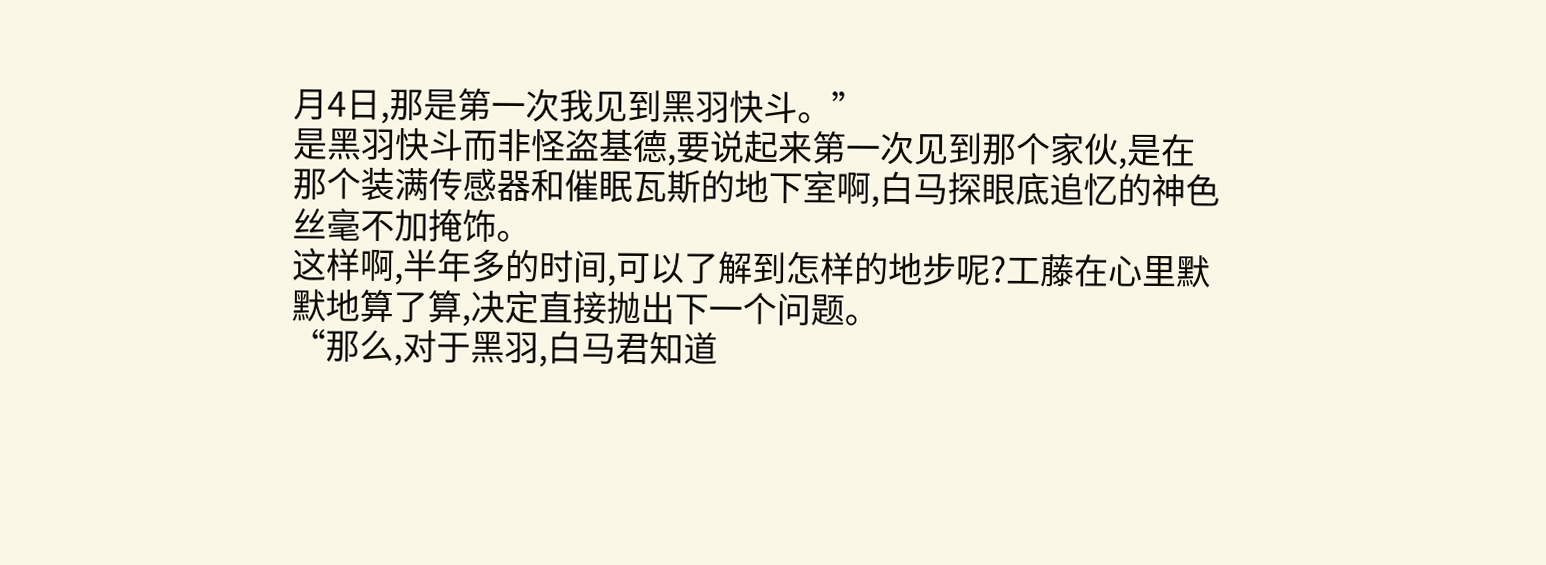月4日,那是第一次我见到黑羽快斗。”
是黑羽快斗而非怪盗基德,要说起来第一次见到那个家伙,是在那个装满传感器和催眠瓦斯的地下室啊,白马探眼底追忆的神色丝毫不加掩饰。
这样啊,半年多的时间,可以了解到怎样的地步呢?工藤在心里默默地算了算,决定直接抛出下一个问题。
“那么,对于黑羽,白马君知道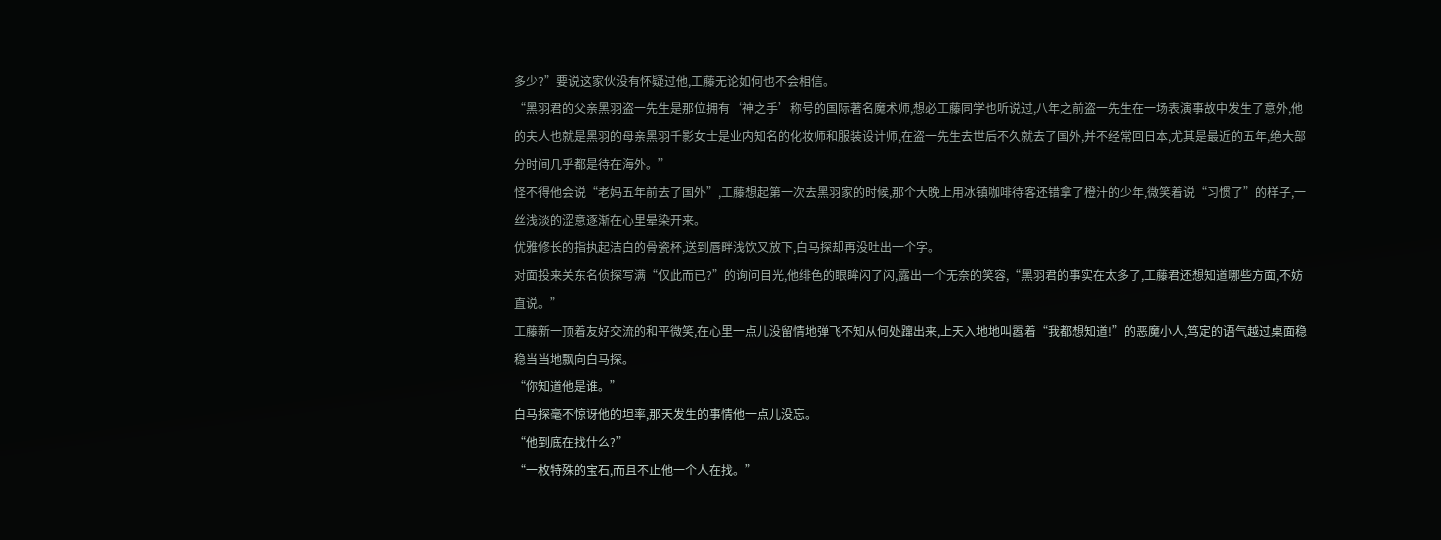多少?”要说这家伙没有怀疑过他,工藤无论如何也不会相信。
“黑羽君的父亲黑羽盗一先生是那位拥有‘神之手’称号的国际著名魔术师,想必工藤同学也听说过,八年之前盗一先生在一场表演事故中发生了意外,他的夫人也就是黑羽的母亲黑羽千影女士是业内知名的化妆师和服装设计师,在盗一先生去世后不久就去了国外,并不经常回日本,尤其是最近的五年,绝大部分时间几乎都是待在海外。”
怪不得他会说“老妈五年前去了国外”,工藤想起第一次去黑羽家的时候,那个大晚上用冰镇咖啡待客还错拿了橙汁的少年,微笑着说“习惯了”的样子,一丝浅淡的涩意逐渐在心里晕染开来。
优雅修长的指执起洁白的骨瓷杯,送到唇畔浅饮又放下,白马探却再没吐出一个字。
对面投来关东名侦探写满“仅此而已?”的询问目光,他绯色的眼眸闪了闪,露出一个无奈的笑容,“黑羽君的事实在太多了,工藤君还想知道哪些方面,不妨直说。”
工藤新一顶着友好交流的和平微笑,在心里一点儿没留情地弹飞不知从何处蹿出来,上天入地地叫嚣着“我都想知道!”的恶魔小人,笃定的语气越过桌面稳稳当当地飘向白马探。
“你知道他是谁。”
白马探毫不惊讶他的坦率,那天发生的事情他一点儿没忘。
“他到底在找什么?”
“一枚特殊的宝石,而且不止他一个人在找。”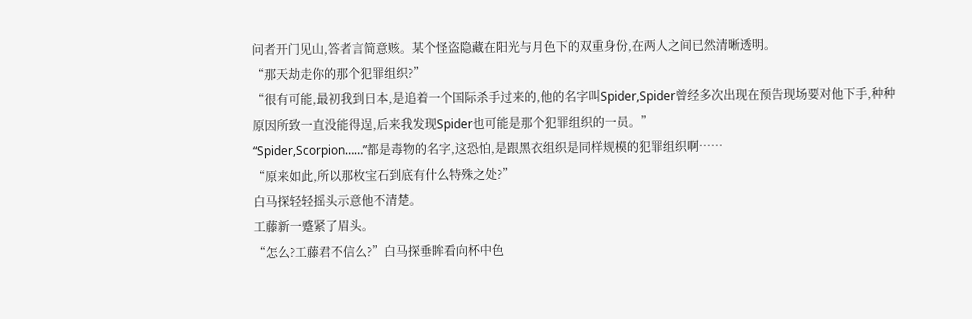问者开门见山,答者言简意赅。某个怪盗隐藏在阳光与月色下的双重身份,在两人之间已然清晰透明。
“那天劫走你的那个犯罪组织?”
“很有可能,最初我到日本,是追着一个国际杀手过来的,他的名字叫Spider,Spider曾经多次出现在预告现场要对他下手,种种原因所致一直没能得逞,后来我发现Spider也可能是那个犯罪组织的一员。”
“Spider,Scorpion……”都是毒物的名字,这恐怕,是跟黑衣组织是同样规模的犯罪组织啊……
“原来如此,所以那枚宝石到底有什么特殊之处?”
白马探轻轻摇头示意他不清楚。
工藤新一蹙紧了眉头。
“怎么?工藤君不信么?”白马探垂眸看向杯中色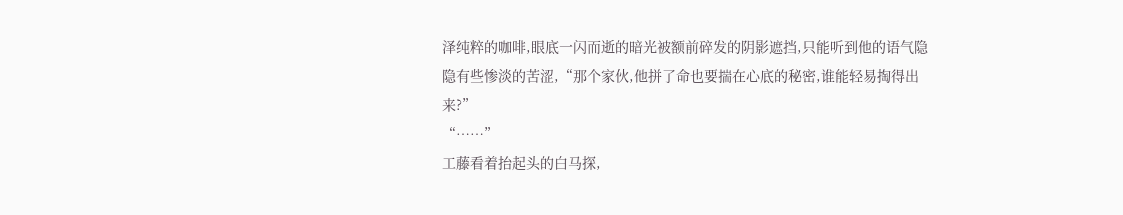泽纯粹的咖啡,眼底一闪而逝的暗光被额前碎发的阴影遮挡,只能听到他的语气隐隐有些惨淡的苦涩,“那个家伙,他拼了命也要揣在心底的秘密,谁能轻易掏得出来?”
“……”
工藤看着抬起头的白马探,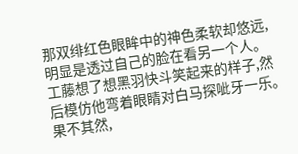那双绯红色眼眸中的神色柔软却悠远,明显是透过自己的脸在看另一个人。
工藤想了想黑羽快斗笑起来的样子,然后模仿他弯着眼睛对白马探呲牙一乐。
果不其然,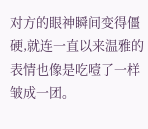对方的眼神瞬间变得僵硬,就连一直以来温雅的表情也像是吃噎了一样皱成一团。